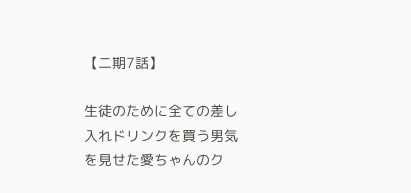【二期7話】

生徒のために全ての差し入れドリンクを買う男気を見せた愛ちゃんのク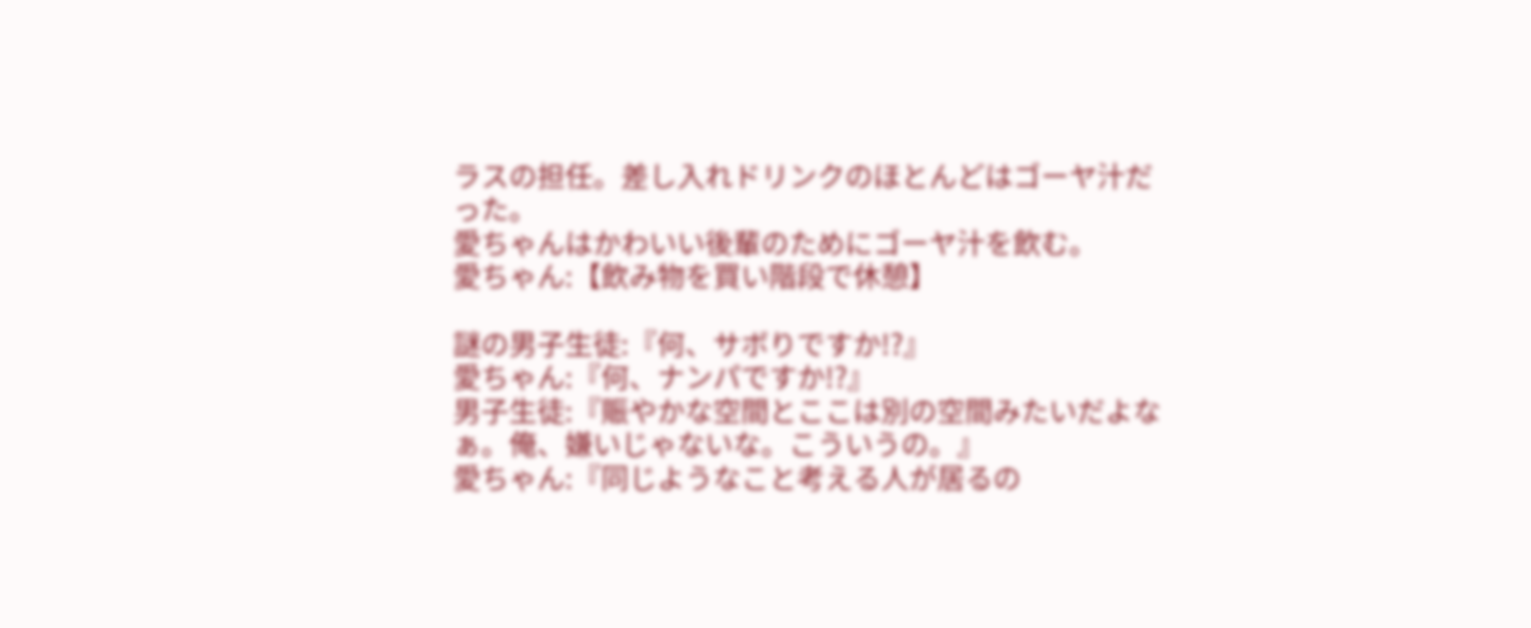ラスの担任。差し入れドリンクのほとんどはゴーヤ汁だった。
愛ちゃんはかわいい後輩のためにゴーヤ汁を飲む。
愛ちゃん:【飲み物を買い階段で休憩】

謎の男子生徒:『何、サボりですか!?』
愛ちゃん:『何、ナンパですか!?』
男子生徒:『賑やかな空間とここは別の空間みたいだよなぁ。俺、嫌いじゃないな。こういうの。』
愛ちゃん:『同じようなこと考える人が居るの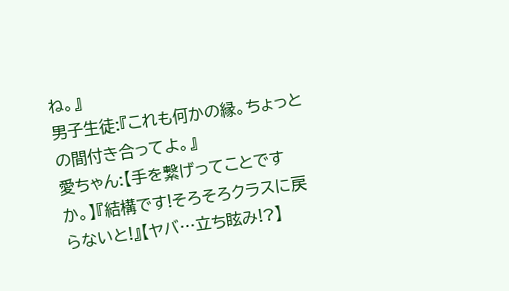ね。』
男子生徒:『これも何かの縁。ちょっとの間付き合ってよ。』
愛ちゃん:【手を繋げってことですか。】『結構です!そろそろクラスに戻らないと!』【ヤバ…立ち眩み!?】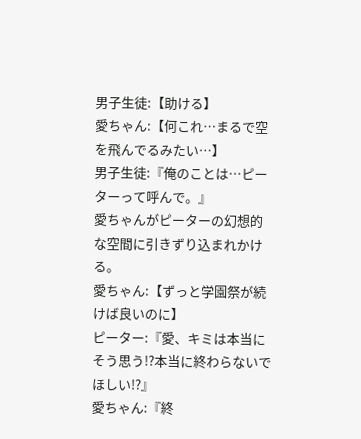男子生徒:【助ける】
愛ちゃん:【何これ…まるで空を飛んでるみたい…】
男子生徒:『俺のことは…ピーターって呼んで。』
愛ちゃんがピーターの幻想的な空間に引きずり込まれかける。
愛ちゃん:【ずっと学園祭が続けば良いのに】
ピーター:『愛、キミは本当にそう思う!?本当に終わらないでほしい!?』
愛ちゃん:『終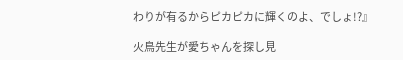わりが有るからピカピカに輝くのよ、でしょ!?』

火鳥先生が愛ちゃんを探し見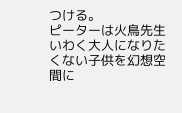つける。
ピーターは火鳥先生いわく大人になりたくない子供を幻想空間に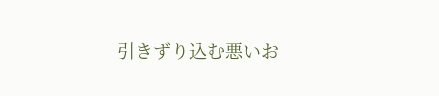引きずり込む悪いお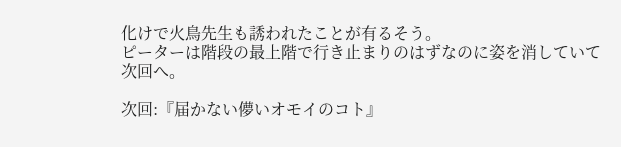化けで火鳥先生も誘われたことが有るそう。
ピーターは階段の最上階で行き止まりのはずなのに姿を消していて次回へ。

次回:『届かない儚いオモイのコト』